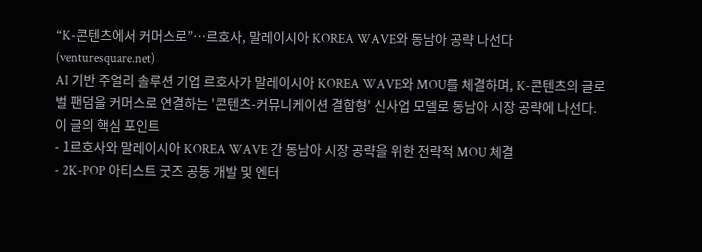“K-콘텐츠에서 커머스로”…르호사, 말레이시아 KOREA WAVE와 동남아 공략 나선다
(venturesquare.net)
AI 기반 주얼리 솔루션 기업 르호사가 말레이시아 KOREA WAVE와 MOU를 체결하며, K-콘텐츠의 글로벌 팬덤을 커머스로 연결하는 '콘텐츠-커뮤니케이션 결합형' 신사업 모델로 동남아 시장 공략에 나선다.
이 글의 핵심 포인트
- 1르호사와 말레이시아 KOREA WAVE 간 동남아 시장 공략을 위한 전략적 MOU 체결
- 2K-POP 아티스트 굿즈 공동 개발 및 엔터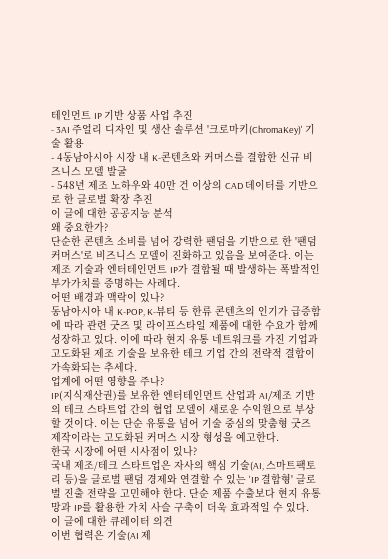테인먼트 IP 기반 상품 사업 추진
- 3AI 주얼리 디자인 및 생산 솔루션 '크로마키(ChromaKey)' 기술 활용
- 4동남아시아 시장 내 K-콘텐츠와 커머스를 결합한 신규 비즈니스 모델 발굴
- 548년 제조 노하우와 40만 건 이상의 CAD 데이터를 기반으로 한 글로벌 확장 추진
이 글에 대한 공공지능 분석
왜 중요한가?
단순한 콘텐츠 소비를 넘어 강력한 팬덤을 기반으로 한 '팬덤 커머스'로 비즈니스 모델이 진화하고 있음을 보여준다. 이는 제조 기술과 엔터테인먼트 IP가 결합될 때 발생하는 폭발적인 부가가치를 증명하는 사례다.
어떤 배경과 맥락이 있나?
동남아시아 내 K-POP, K-뷰티 등 한류 콘텐츠의 인기가 급증함에 따라 관련 굿즈 및 라이프스타일 제품에 대한 수요가 함께 성장하고 있다. 이에 따라 현지 유통 네트워크를 가진 기업과 고도화된 제조 기술을 보유한 테크 기업 간의 전략적 결합이 가속화되는 추세다.
업계에 어떤 영향을 주나?
IP(지식재산권)를 보유한 엔터테인먼트 산업과 AI/제조 기반의 테크 스타트업 간의 협업 모델이 새로운 수익원으로 부상할 것이다. 이는 단순 유통을 넘어 기술 중심의 맞춤형 굿즈 제작이라는 고도화된 커머스 시장 형성을 예고한다.
한국 시장에 어떤 시사점이 있나?
국내 제조/테크 스타트업은 자사의 핵심 기술(AI, 스마트팩토리 등)을 글로벌 팬덤 경제와 연결할 수 있는 'IP 결합형' 글로벌 진출 전략을 고민해야 한다. 단순 제품 수출보다 현지 유통망과 IP를 활용한 가치 사슬 구축이 더욱 효과적일 수 있다.
이 글에 대한 큐레이터 의견
이번 협력은 기술(AI 제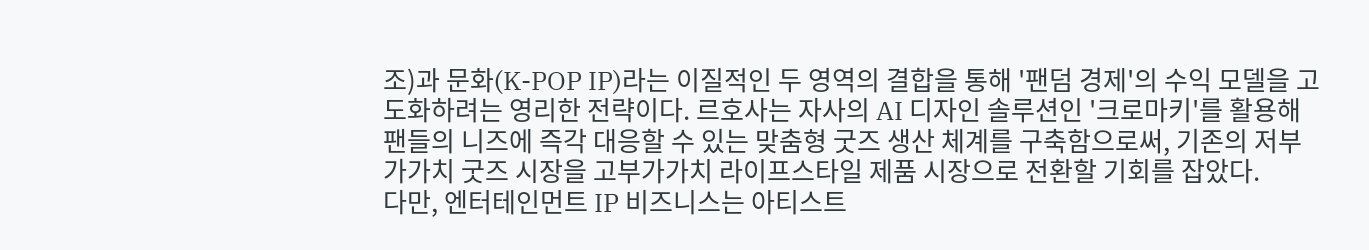조)과 문화(K-POP IP)라는 이질적인 두 영역의 결합을 통해 '팬덤 경제'의 수익 모델을 고도화하려는 영리한 전략이다. 르호사는 자사의 AI 디자인 솔루션인 '크로마키'를 활용해 팬들의 니즈에 즉각 대응할 수 있는 맞춤형 굿즈 생산 체계를 구축함으로써, 기존의 저부가가치 굿즈 시장을 고부가가치 라이프스타일 제품 시장으로 전환할 기회를 잡았다.
다만, 엔터테인먼트 IP 비즈니스는 아티스트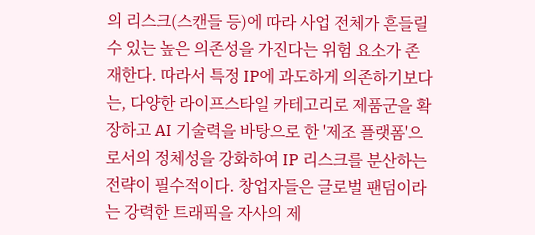의 리스크(스캔들 등)에 따라 사업 전체가 흔들릴 수 있는 높은 의존성을 가진다는 위험 요소가 존재한다. 따라서 특정 IP에 과도하게 의존하기보다는, 다양한 라이프스타일 카테고리로 제품군을 확장하고 AI 기술력을 바탕으로 한 '제조 플랫폼'으로서의 정체성을 강화하여 IP 리스크를 분산하는 전략이 필수적이다. 창업자들은 글로벌 팬덤이라는 강력한 트래픽을 자사의 제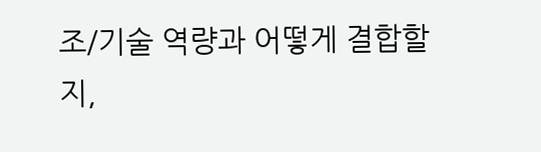조/기술 역량과 어떻게 결합할지,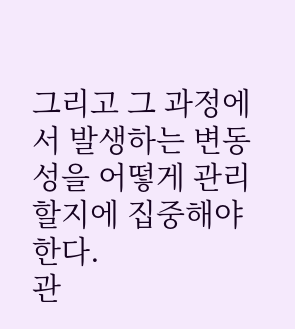그리고 그 과정에서 발생하는 변동성을 어떻게 관리할지에 집중해야 한다.
관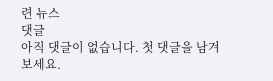련 뉴스
댓글
아직 댓글이 없습니다. 첫 댓글을 남겨보세요.